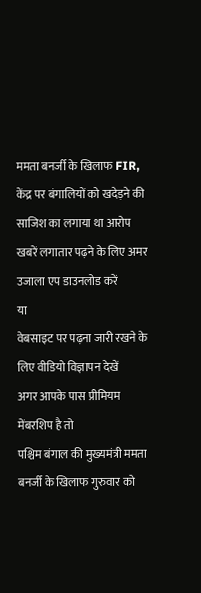ममता बनर्जी के खिलाफ FIR, केंद्र पर बंगालियों को खदेड़ने की साजिश का लगाया था आरोप
खबरें लगातार पढ़ने के लिए अमर उजाला एप डाउनलोड करें
या
वेबसाइट पर पढ़ना जारी रखने के लिए वीडियो विज्ञापन देखें
अगर आपके पास प्रीमियम मेंबरशिप है तो
पश्चिम बंगाल की मुख्यमंत्री ममता बनर्जी के खिलाफ गुरुवार को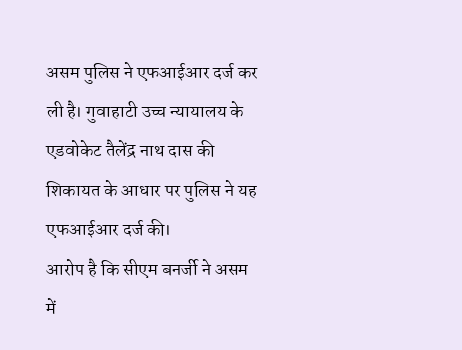असम पुलिस ने एफआईआर दर्ज कर ली है। गुवाहाटी उच्च न्यायालय के एडवोकेट तैलेंद्र नाथ दास की शिकायत के आधार पर पुलिस ने यह एफआईआर दर्ज की।
आरोप है कि सीएम बनर्जी ने असम में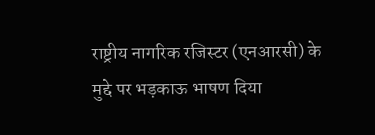राष्ट्रीय नागरिक रजिस्टर (एनआरसी) के मुद्दे पर भड़काऊ भाषण दिया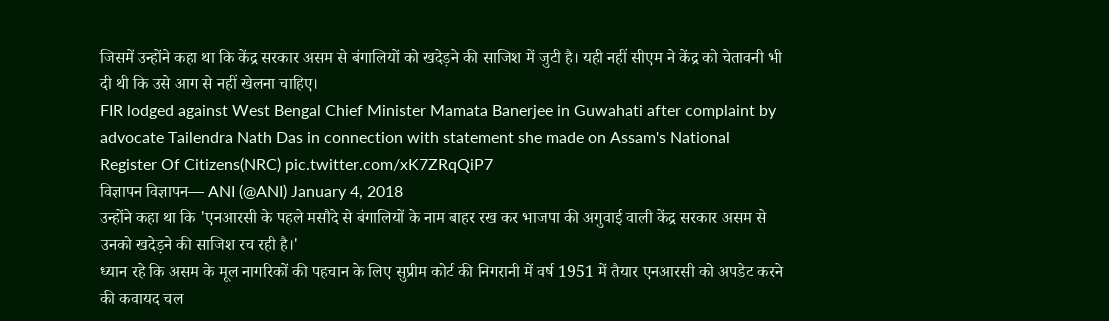जिसमें उन्होंने कहा था कि केंद्र सरकार असम से बंगालियों को खदेड़ने की साजिश में जुटी है। यही नहीं सीएम ने केंद्र को चेतावनी भी दी थी कि उसे आग से नहीं खेलना चाहिए।
FIR lodged against West Bengal Chief Minister Mamata Banerjee in Guwahati after complaint by advocate Tailendra Nath Das in connection with statement she made on Assam's National Register Of Citizens(NRC) pic.twitter.com/xK7ZRqQiP7
विज्ञापन विज्ञापन— ANI (@ANI) January 4, 2018
उन्होंने कहा था कि 'एनआरसी के पहले मसौदे से बंगालियों के नाम बाहर रख कर भाजपा की अगुवाई वाली केंद्र सरकार असम से उनको खदेड़ने की साजिश रच रही है।'
ध्यान रहे कि असम के मूल नागरिकों की पहचान के लिए सुप्रीम कोर्ट की निगरानी में वर्ष 1951 में तैयार एनआरसी को अपडेट करने की कवायद चल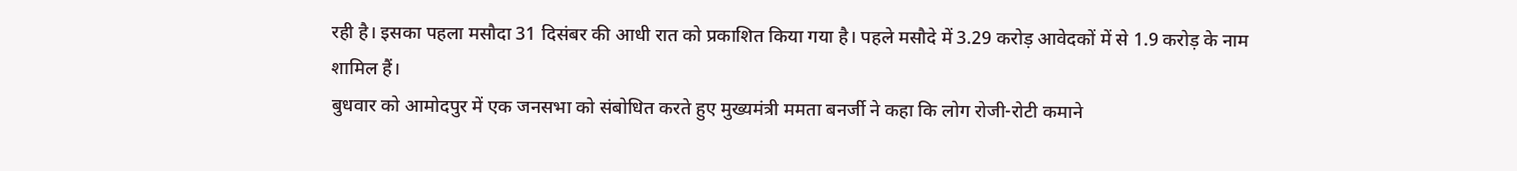रही है। इसका पहला मसौदा 31 दिसंबर की आधी रात को प्रकाशित किया गया है। पहले मसौदे में 3.29 करोड़ आवेदकों में से 1.9 करोड़ के नाम शामिल हैं।
बुधवार को आमोदपुर में एक जनसभा को संबोधित करते हुए मुख्यमंत्री ममता बनर्जी ने कहा कि लोग रोजी-रोटी कमाने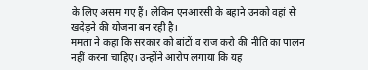के लिए असम गए हैं। लेकिन एनआरसी के बहाने उनको वहां से खदेड़ने की योजना बन रही है।
ममता ने कहा कि सरकार को बांटों व राज करो की नीति का पालन नहीं करना चाहिए। उन्होंने आरोप लगाया कि यह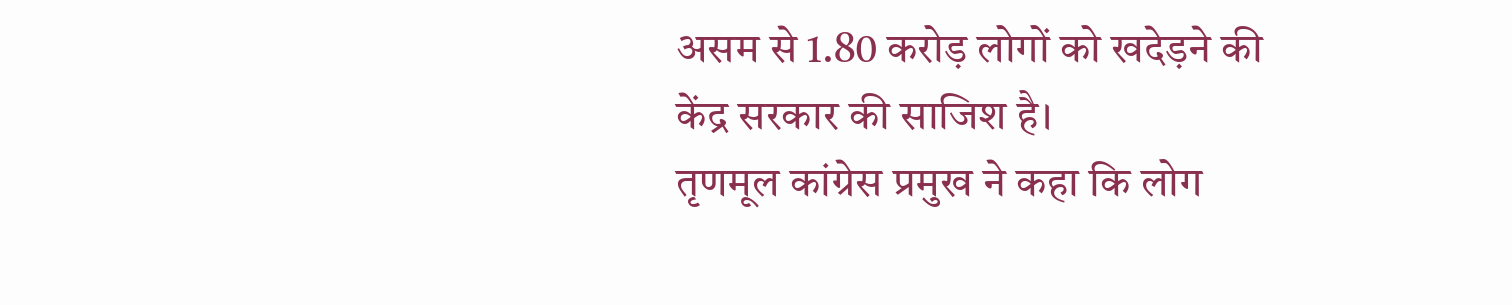असम से 1.80 करोड़ लोगों को खदेड़ने की केंद्र सरकार की साजिश है।
तृणमूल कांग्रेस प्रमुख ने कहा कि लोग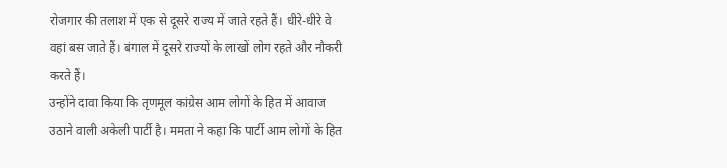रोजगार की तलाश में एक से दूसरे राज्य में जाते रहते हैं। धीरे-धीरे वे वहां बस जाते हैं। बंगाल में दूसरे राज्यों के लाखों लोग रहते और नौकरी करते हैं।
उन्होंने दावा किया कि तृणमूल कांग्रेस आम लोगों के हित में आवाज उठाने वाली अकेली पार्टी है। ममता ने कहा कि पार्टी आम लोगों के हित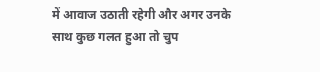में आवाज उठाती रहेगी और अगर उनके साथ कुछ गलत हुआ तो चुप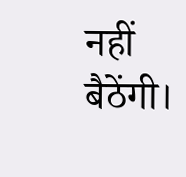नहीं बैठेंगी।